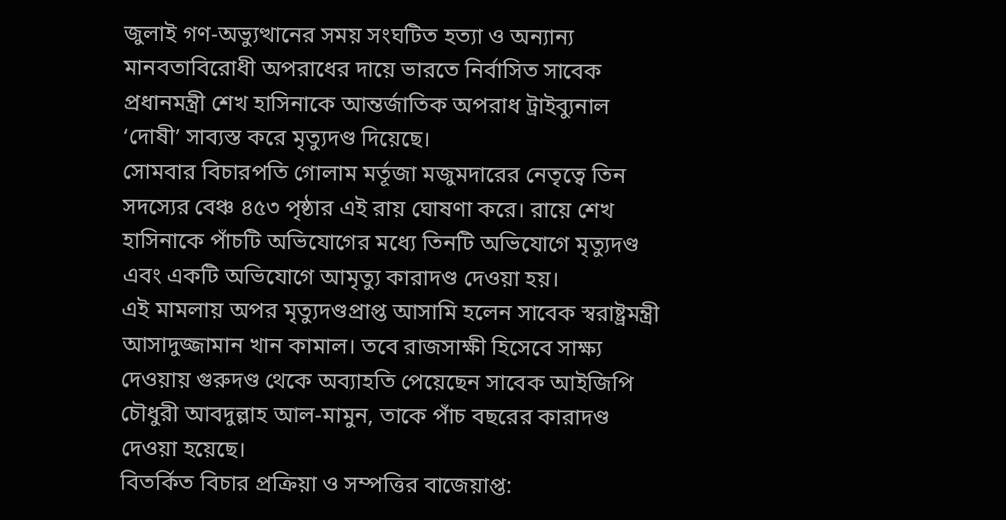জুলাই গণ-অভ্যুত্থানের সময় সংঘটিত হত্যা ও অন্যান্য মানবতাবিরোধী অপরাধের দায়ে ভারতে নির্বাসিত সাবেক প্রধানমন্ত্রী শেখ হাসিনাকে আন্তর্জাতিক অপরাধ ট্রাইব্যুনাল ‘দোষী’ সাব্যস্ত করে মৃত্যুদণ্ড দিয়েছে।
সোমবার বিচারপতি গোলাম মর্তূজা মজুমদারের নেতৃত্বে তিন সদস্যের বেঞ্চ ৪৫৩ পৃষ্ঠার এই রায় ঘোষণা করে। রায়ে শেখ হাসিনাকে পাঁচটি অভিযোগের মধ্যে তিনটি অভিযোগে মৃত্যুদণ্ড এবং একটি অভিযোগে আমৃত্যু কারাদণ্ড দেওয়া হয়।
এই মামলায় অপর মৃত্যুদণ্ডপ্রাপ্ত আসামি হলেন সাবেক স্বরাষ্ট্রমন্ত্রী আসাদুজ্জামান খান কামাল। তবে রাজসাক্ষী হিসেবে সাক্ষ্য দেওয়ায় গুরুদণ্ড থেকে অব্যাহতি পেয়েছেন সাবেক আইজিপি চৌধুরী আবদুল্লাহ আল-মামুন, তাকে পাঁচ বছরের কারাদণ্ড দেওয়া হয়েছে।
বিতর্কিত বিচার প্রক্রিয়া ও সম্পত্তির বাজেয়াপ্ত: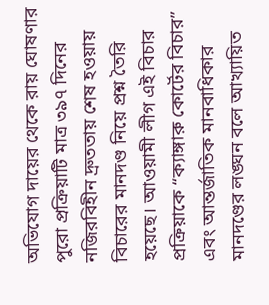অভিযোগ দায়ের থেকে রায় ঘোষণার পুরো প্রক্রিয়াটি মাত্র ৩৯৭ দিনের নজিরবিহীন দ্রুততায় শেষ হওয়ায় বিচারের মানদণ্ড নিয়ে প্রশ্ন তৈরি হয়েছে। আওয়ামী লীগ এই বিচার প্রক্রিয়াকে “ক্যাঙ্গারু কোর্টের বিচার” এবং আন্তর্জাতিক মানবাধিকার মানদণ্ডের লঙ্ঘন বলে আখ্যায়িত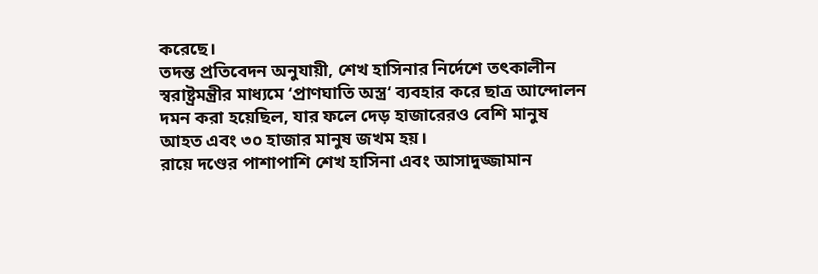করেছে।
তদন্ত প্রতিবেদন অনুযায়ী, শেখ হাসিনার নির্দেশে তৎকালীন স্বরাষ্ট্রমন্ত্রীর মাধ্যমে ‘প্রাণঘাতি অস্ত্র‘ ব্যবহার করে ছাত্র আন্দোলন দমন করা হয়েছিল, যার ফলে দেড় হাজারেরও বেশি মানুষ আহত এবং ৩০ হাজার মানুষ জখম হয়।
রায়ে দণ্ডের পাশাপাশি শেখ হাসিনা এবং আসাদুজ্জামান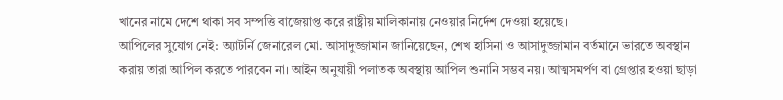খানের নামে দেশে থাকা সব সম্পত্তি বাজেয়াপ্ত করে রাষ্ট্রীয় মালিকানায় নেওয়ার নির্দেশ দেওয়া হয়েছে।
আপিলের সুযোগ নেই: অ্যাটর্নি জেনারেল মো. আসাদুজ্জামান জানিয়েছেন, শেখ হাসিনা ও আসাদুজ্জামান বর্তমানে ভারতে অবস্থান করায় তারা আপিল করতে পারবেন না। আইন অনুযায়ী পলাতক অবস্থায় আপিল শুনানি সম্ভব নয়। আত্মসমর্পণ বা গ্রেপ্তার হওয়া ছাড়া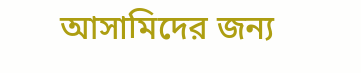আসামিদের জন্য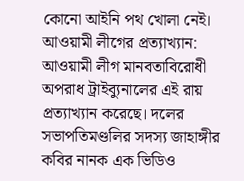কোনো আইনি পথ খোলা নেই।
আওয়ামী লীগের প্রত্যাখ্যান: আওয়ামী লীগ মানবতাবিরোধী অপরাধ ট্রাইব্যুনালের এই রায় প্রত্যাখ্যান করেছে। দলের সভাপতিমণ্ডলির সদস্য জাহাঙ্গীর কবির নানক এক ভিডিও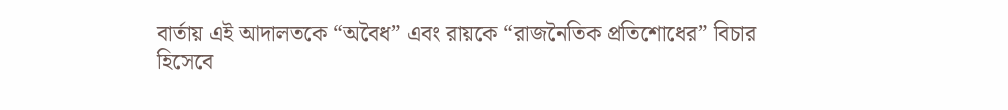বার্তায় এই আদালতকে “অবৈধ” এবং রায়কে “রাজনৈতিক প্রতিশোধের” বিচার হিসেবে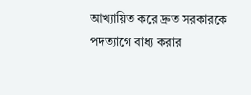আখ্যায়িত করে দ্রুত সরকারকে পদত্যাগে বাধ্য করার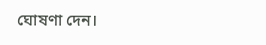ঘোষণা দেন।